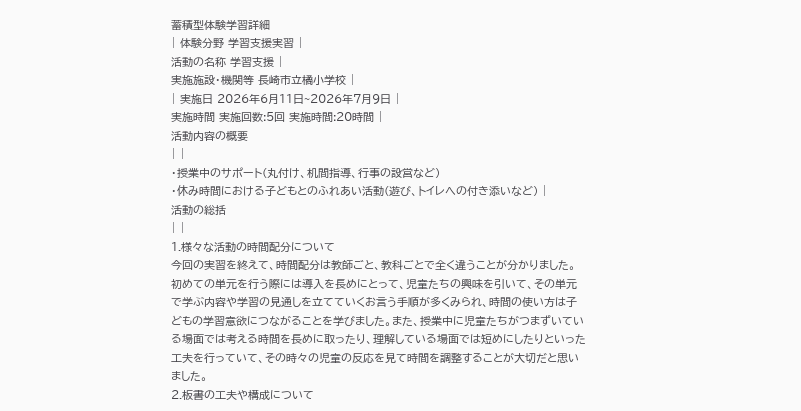蓄積型体験学習詳細
| 体験分野 学習支援実習 |
活動の名称 学習支援 |
実施施設・機関等 長崎市立橘小学校 |
| 実施日 2026年6月11日~2026年7月9日 |
実施時間 実施回数:5回 実施時間:20時間 |
活動内容の概要
| |
・授業中のサポート(丸付け、机間指導、行事の設営など)
・休み時間における子どもとのふれあい活動(遊び、トイレへの付き添いなど) |
活動の総括
| |
1.様々な活動の時間配分について
今回の実習を終えて、時間配分は教師ごと、教科ごとで全く違うことが分かりました。初めての単元を行う際には導入を長めにとって、児童たちの興味を引いて、その単元で学ぶ内容や学習の見通しを立てていくお言う手順が多くみられ、時間の使い方は子どもの学習意欲につながることを学びました。また、授業中に児童たちがつまずいている場面では考える時間を長めに取ったり、理解している場面では短めにしたりといった工夫を行っていて、その時々の児童の反応を見て時間を調整することが大切だと思いました。
2.板書の工夫や構成について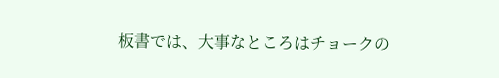板書では、大事なところはチョークの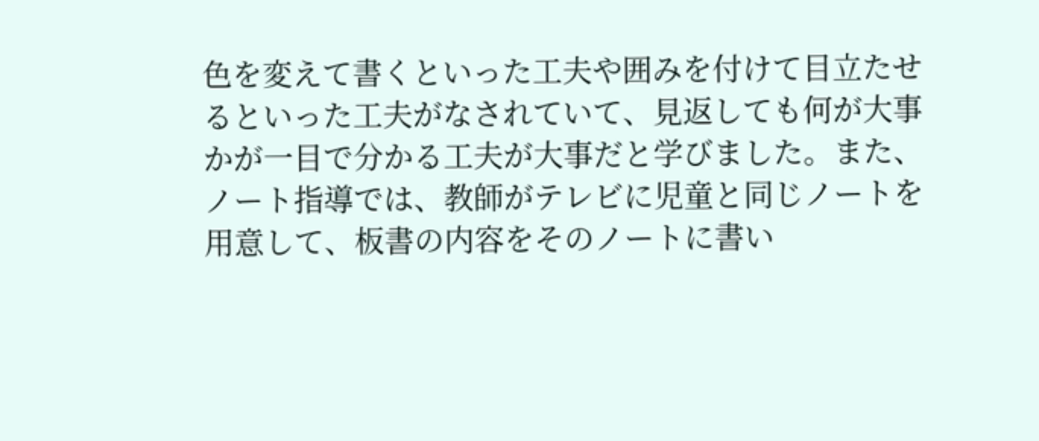色を変えて書くといった工夫や囲みを付けて目立たせるといった工夫がなされていて、見返しても何が大事かが一目で分かる工夫が大事だと学びました。また、ノート指導では、教師がテレビに児童と同じノートを用意して、板書の内容をそのノートに書い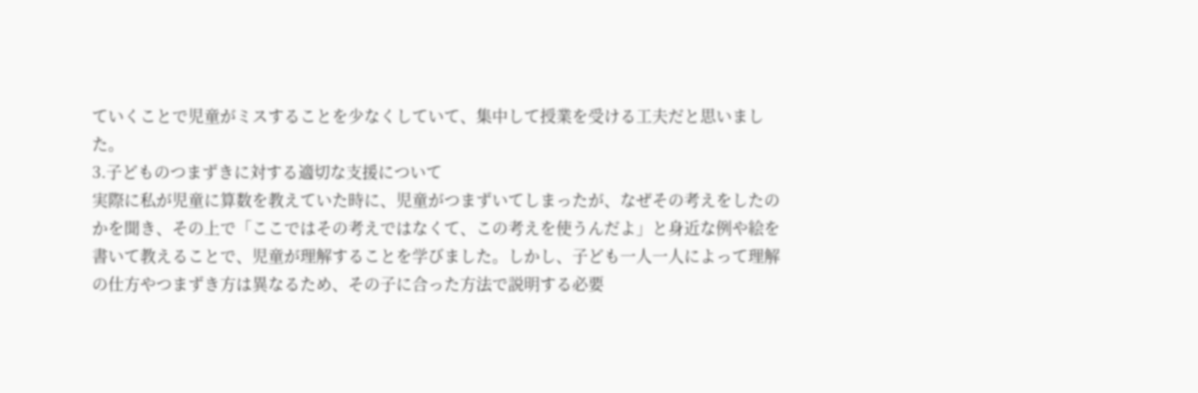ていくことで児童がミスすることを少なくしていて、集中して授業を受ける工夫だと思いました。
3.子どものつまずきに対する適切な支援について
実際に私が児童に算数を教えていた時に、児童がつまずいてしまったが、なぜその考えをしたのかを聞き、その上で「ここではその考えではなくて、この考えを使うんだよ」と身近な例や絵を書いて教えることで、児童が理解することを学びました。しかし、子ども一人一人によって理解の仕方やつまずき方は異なるため、その子に合った方法で説明する必要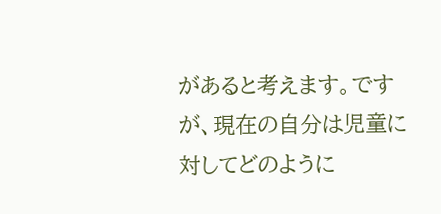があると考えます。ですが、現在の自分は児童に対してどのように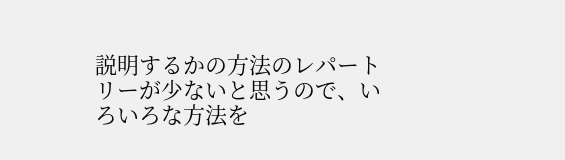説明するかの方法のレパートリーが少ないと思うので、いろいろな方法を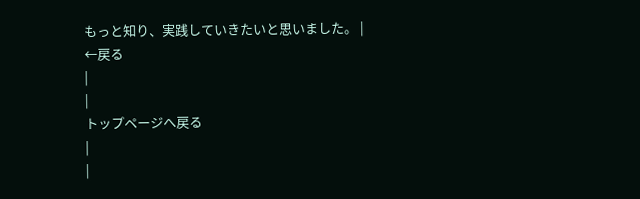もっと知り、実践していきたいと思いました。 |
←戻る
|
|
トップページへ戻る
|
|